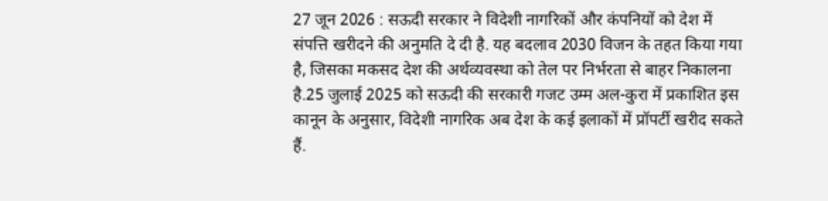27 जून 2026 : सऊदी सरकार ने विदेशी नागरिकों और कंपनियों को देश में संपत्ति खरीदने की अनुमति दे दी है. यह बदलाव 2030 विजन के तहत किया गया है, जिसका मकसद देश की अर्थव्यवस्था को तेल पर निर्भरता से बाहर निकालना है.25 जुलाई 2025 को सऊदी की सरकारी गजट उम्म अल-कुरा में प्रकाशित इस कानून के अनुसार, विदेशी नागरिक अब देश के कई इलाकों में प्रॉपर्टी खरीद सकते हैं.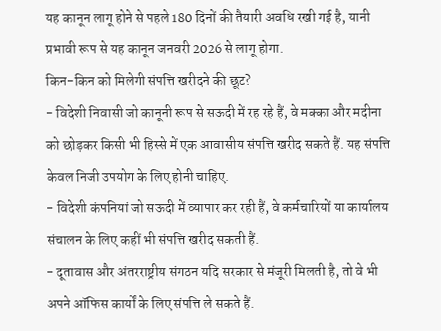यह कानून लागू होने से पहले 180 दिनों की तैयारी अवधि रखी गई है, यानी प्रभावी रूप से यह कानून जनवरी 2026 से लागू होगा.
किन-किन को मिलेगी संपत्ति खरीदने की छूट?
- विदेशी निवासी जो कानूनी रूप से सऊदी में रह रहे हैं, वे मक्का और मदीना को छोड़कर किसी भी हिस्से में एक आवासीय संपत्ति खरीद सकते हैं. यह संपत्ति केवल निजी उपयोग के लिए होनी चाहिए.
- विदेशी कंपनियां जो सऊदी में व्यापार कर रही हैं, वे कर्मचारियों या कार्यालय संचालन के लिए कहीं भी संपत्ति खरीद सकती हैं.
- दूतावास और अंतरराष्ट्रीय संगठन यदि सरकार से मंजूरी मिलती है, तो वे भी अपने ऑफिस कार्यों के लिए संपत्ति ले सकते हैं.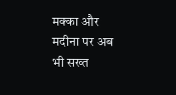मक्का और मदीना पर अब भी सख्त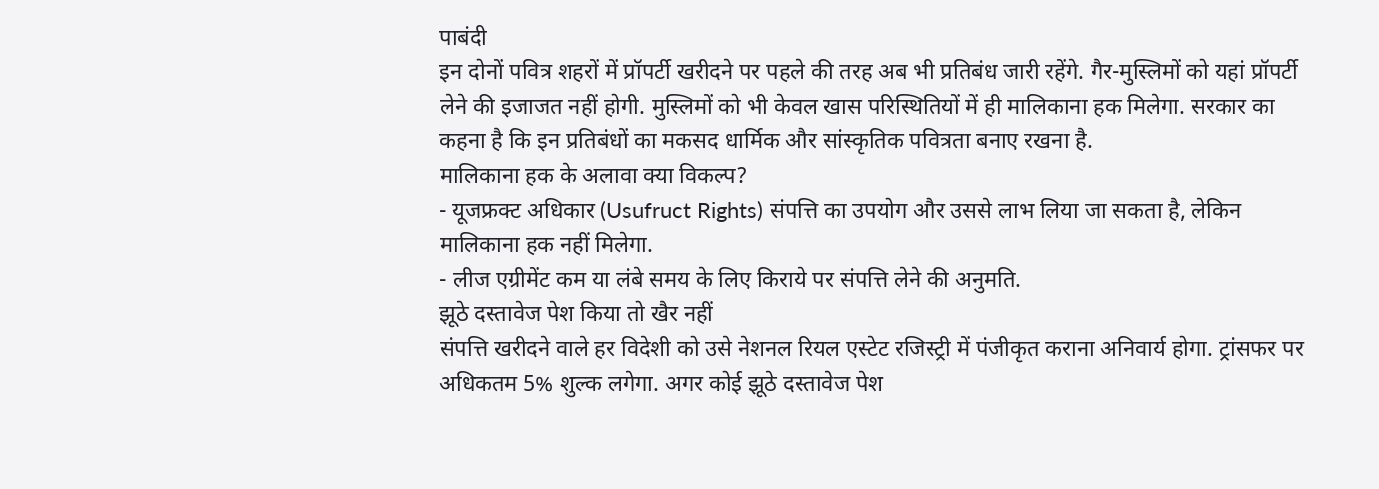पाबंदी
इन दोनों पवित्र शहरों में प्रॉपर्टी खरीदने पर पहले की तरह अब भी प्रतिबंध जारी रहेंगे. गैर-मुस्लिमों को यहां प्रॉपर्टी लेने की इजाजत नहीं होगी. मुस्लिमों को भी केवल खास परिस्थितियों में ही मालिकाना हक मिलेगा. सरकार का कहना है कि इन प्रतिबंधों का मकसद धार्मिक और सांस्कृतिक पवित्रता बनाए रखना है.
मालिकाना हक के अलावा क्या विकल्प?
- यूजफ्रक्ट अधिकार (Usufruct Rights) संपत्ति का उपयोग और उससे लाभ लिया जा सकता है, लेकिन मालिकाना हक नहीं मिलेगा.
- लीज एग्रीमेंट कम या लंबे समय के लिए किराये पर संपत्ति लेने की अनुमति.
झूठे दस्तावेज पेश किया तो खैर नहीं
संपत्ति खरीदने वाले हर विदेशी को उसे नेशनल रियल एस्टेट रजिस्ट्री में पंजीकृत कराना अनिवार्य होगा. ट्रांसफर पर अधिकतम 5% शुल्क लगेगा. अगर कोई झूठे दस्तावेज पेश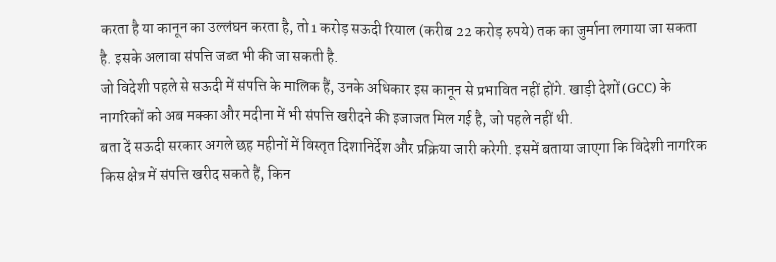करता है या कानून का उल्लंघन करता है, तो 1 करोड़ सऊदी रियाल (करीब 22 करोड़ रुपये) तक का जुर्माना लगाया जा सकता है. इसके अलावा संपत्ति जब्त भी की जा सकती है.
जो विदेशी पहले से सऊदी में संपत्ति के मालिक हैं, उनके अधिकार इस कानून से प्रभावित नहीं होंगे. खाड़ी देशों (GCC) के नागरिकों को अब मक्का और मदीना में भी संपत्ति खरीदने की इजाजत मिल गई है, जो पहले नहीं थी.
बता दें सऊदी सरकार अगले छह महीनों में विस्तृत दिशानिर्देश और प्रक्रिया जारी करेगी. इसमें बताया जाएगा कि विदेशी नागरिक किस क्षेत्र में संपत्ति खरीद सकते हैं, किन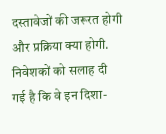दस्तावेजों की जरूरत होगी और प्रक्रिया क्या होगी. निवेशकों को सलाह दी गई है कि वे इन दिशा-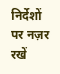निर्देशों पर नज़र रखें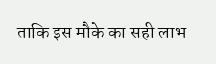ताकि इस मौके का सही लाभ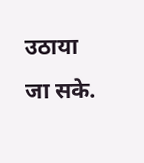उठाया जा सके.